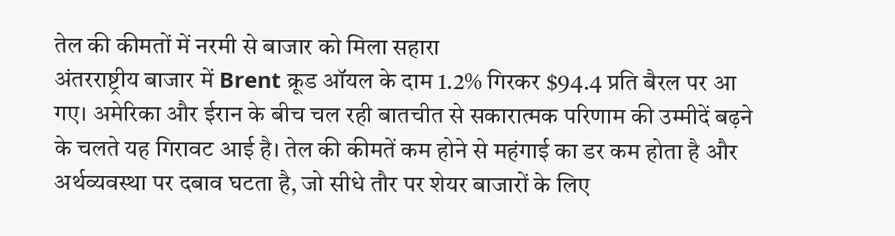तेल की कीमतों में नरमी से बाजार को मिला सहारा
अंतरराष्ट्रीय बाजार में Brent क्रूड ऑयल के दाम 1.2% गिरकर $94.4 प्रति बैरल पर आ गए। अमेरिका और ईरान के बीच चल रही बातचीत से सकारात्मक परिणाम की उम्मीदें बढ़ने के चलते यह गिरावट आई है। तेल की कीमतें कम होने से महंगाई का डर कम होता है और अर्थव्यवस्था पर दबाव घटता है, जो सीधे तौर पर शेयर बाजारों के लिए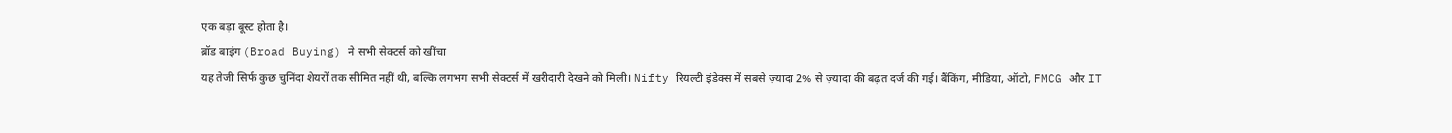एक बड़ा बूस्ट होता है।
ब्रॉड बाइंग (Broad Buying) ने सभी सेक्टर्स को खींचा
यह तेजी सिर्फ कुछ चुनिंदा शेयरों तक सीमित नहीं थी, बल्कि लगभग सभी सेक्टर्स में खरीदारी देखने को मिली। Nifty रियल्टी इंडेक्स में सबसे ज़्यादा 2% से ज़्यादा की बढ़त दर्ज की गई। बैंकिंग, मीडिया, ऑटो, FMCG और IT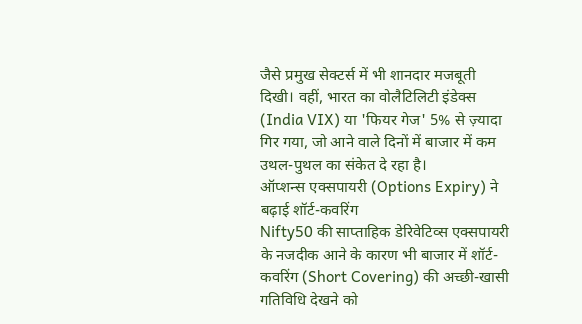जैसे प्रमुख सेक्टर्स में भी शानदार मजबूती दिखी। वहीं, भारत का वोलैटिलिटी इंडेक्स (India VIX) या 'फियर गेज' 5% से ज़्यादा गिर गया, जो आने वाले दिनों में बाजार में कम उथल-पुथल का संकेत दे रहा है।
ऑप्शन्स एक्सपायरी (Options Expiry) ने बढ़ाई शॉर्ट-कवरिंग
Nifty50 की साप्ताहिक डेरिवेटिव्स एक्सपायरी के नजदीक आने के कारण भी बाजार में शॉर्ट-कवरिंग (Short Covering) की अच्छी-खासी गतिविधि देखने को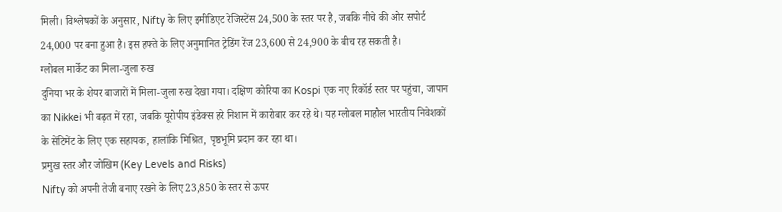मिली। विश्लेषकों के अनुसार, Nifty के लिए इमीडिएट रेजिस्टेंस 24,500 के स्तर पर है, जबकि नीचे की ओर सपोर्ट 24,000 पर बना हुआ है। इस हफ्ते के लिए अनुमानित ट्रेडिंग रेंज 23,600 से 24,900 के बीच रह सकती है।
ग्लोबल मार्केट का मिला-जुला रुख
दुनिया भर के शेयर बाजारों में मिला-जुला रुख देखा गया। दक्षिण कोरिया का Kospi एक नए रिकॉर्ड स्तर पर पहुंचा, जापान का Nikkei भी बढ़त में रहा, जबकि यूरोपीय इंडेक्स हरे निशान में कारोबार कर रहे थे। यह ग्लोबल माहौल भारतीय निवेशकों के सेंटिमेंट के लिए एक सहायक, हालांकि मिश्रित, पृष्ठभूमि प्रदान कर रहा था।
प्रमुख स्तर और जोखिम (Key Levels and Risks)
Nifty को अपनी तेजी बनाए रखने के लिए 23,850 के स्तर से ऊपर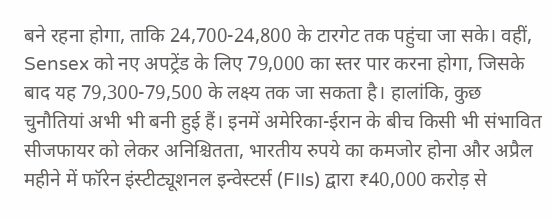बने रहना होगा, ताकि 24,700-24,800 के टारगेट तक पहुंचा जा सके। वहीं, Sensex को नए अपट्रेंड के लिए 79,000 का स्तर पार करना होगा, जिसके बाद यह 79,300-79,500 के लक्ष्य तक जा सकता है। हालांकि, कुछ चुनौतियां अभी भी बनी हुई हैं। इनमें अमेरिका-ईरान के बीच किसी भी संभावित सीजफायर को लेकर अनिश्चितता, भारतीय रुपये का कमजोर होना और अप्रैल महीने में फॉरेन इंस्टीट्यूशनल इन्वेस्टर्स (FIIs) द्वारा ₹40,000 करोड़ से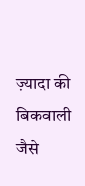ज़्यादा की बिकवाली जैसे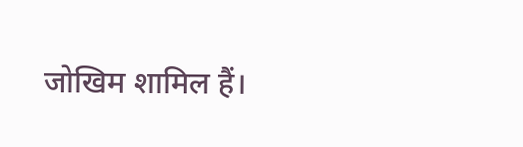जोखिम शामिल हैं।